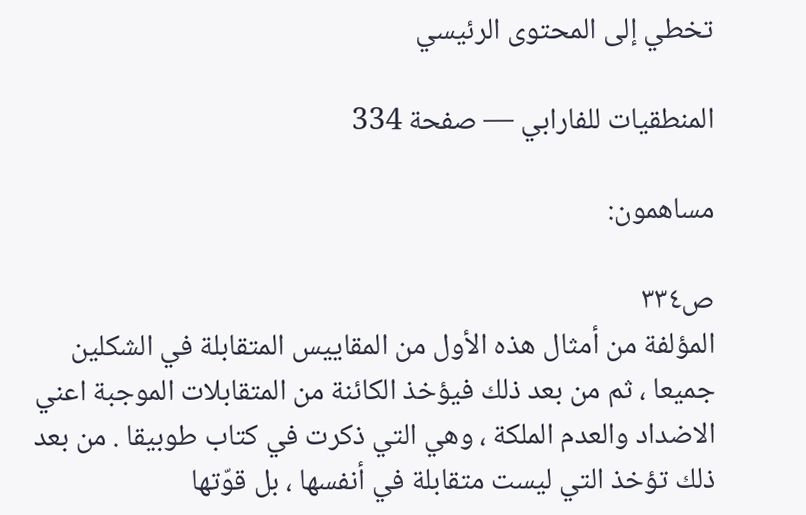تخطي إلى المحتوى الرئيسي

المنطقيات للفارابي — صفحة 334

مساهمون:

ص٣٣٤
المؤلفة من أمثال هذه الأول من المقاييس المتقابلة في الشكلين جميعا ، ثم من بعد ذلك فيؤخذ الكائنة من المتقابلات الموجبة اعني الاضداد والعدم الملكة ، وهي التي ذكرت في كتاب طوبيقا . من بعد ذلك تؤخذ التي ليست متقابلة في أنفسها ، بل قوّتها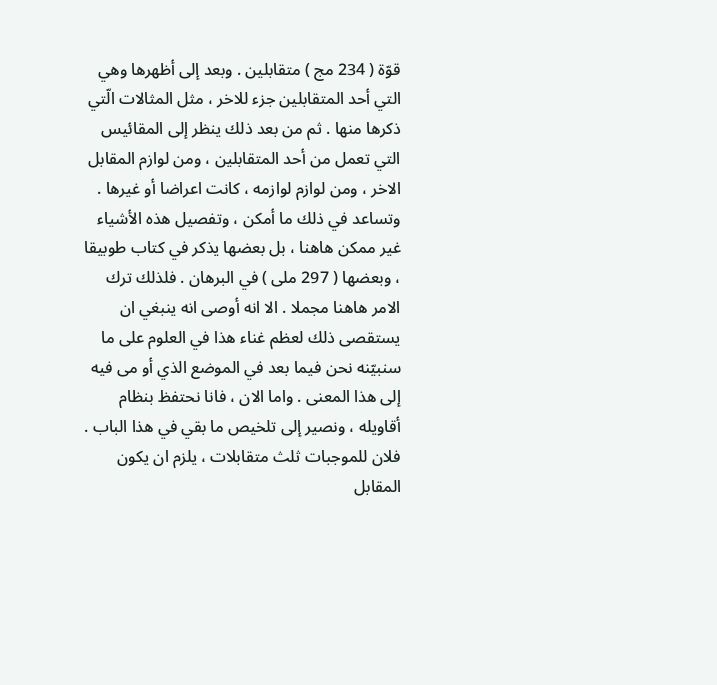قوّة ( 234 مج ) متقابلين . وبعد إلى أظهرها وهي التي أحد المتقابلين جزء للاخر ، مثل المثالات الّتي ذكرها منها . ثم من بعد ذلك ينظر إلى المقائيس التي تعمل من أحد المتقابلين ، ومن لوازم المقابل الاخر ، ومن لوازم لوازمه ، كانت اعراضا أو غيرها . وتساعد في ذلك ما أمكن ، وتفصيل هذه الأشياء غير ممكن هاهنا ، بل بعضها يذكر في كتاب طوبيقا ، وبعضها ( 297 ملى ) في البرهان . فلذلك ترك الامر هاهنا مجملا . الا انه أوصى انه ينبغي ان يستقصى ذلك لعظم غناء هذا في العلوم على ما سنبيّنه نحن فيما بعد في الموضع الذي أو مى فيه إلى هذا المعنى . واما الان ، فانا نحتفظ بنظام أقاويله ، ونصير إلى تلخيص ما بقي في هذا الباب . فلان للموجبات ثلث متقابلات ، يلزم ان يكون المقابل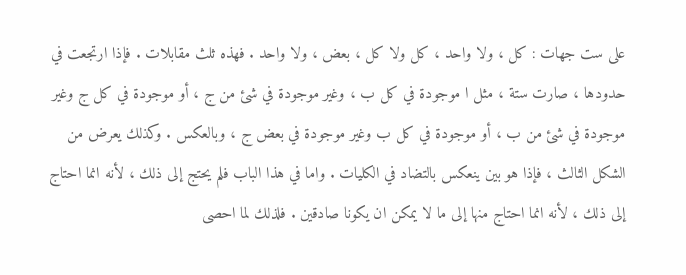على ست جهات : كل ، ولا واحد ، كل ولا كل ، بعض ، ولا واحد . فهذه ثلث مقابلات . فإذا ارتجعت في حدودها ، صارت ستة ، مثل ا موجودة في كل ب ، وغير موجودة في شئ من ج ، أو موجودة في كل ج وغير موجودة في شئ من ب ، أو موجودة في كل ب وغير موجودة في بعض ج ، وبالعكس . وكذلك يعرض من الشكل الثالث ، فإذا هو بين ينعكس بالتضاد في الكليات . واما في هذا الباب فلم يحتج إلى ذلك ، لأنه انما احتاج إلى ذلك ، لأنه انما احتاج منها إلى ما لا يمكن ان يكونا صادقين . فلذلك لما احصى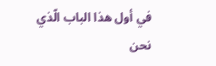في أول هذا الباب الّذي نحن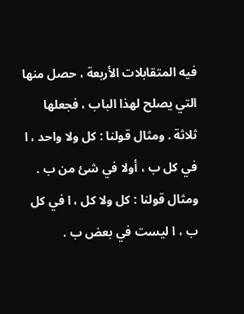فيه المتقابلات الأربعة ، حصل منها التي يصلح لهذا الباب ، فجعلها ثلاثة . ومثال قولنا : كل ولا واحد ، ا في كل ب ، أولا في شئ من ب . ومثال قولنا : كل ولا كل ، ا في كل ب ، ا ليست في بعض ب .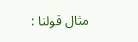مثال قولنا :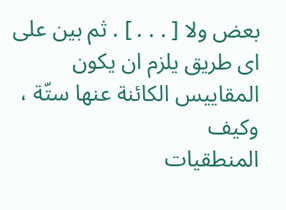بعض ولا [ . . . ] . ثم بين على اى طريق يلزم ان يكون المقاييس الكائنة عنها ستّة ، وكيف
المنطقيات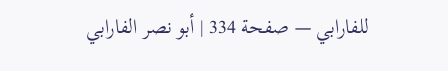للفارابي — صفحة 334 | أبو نصر الفارابي